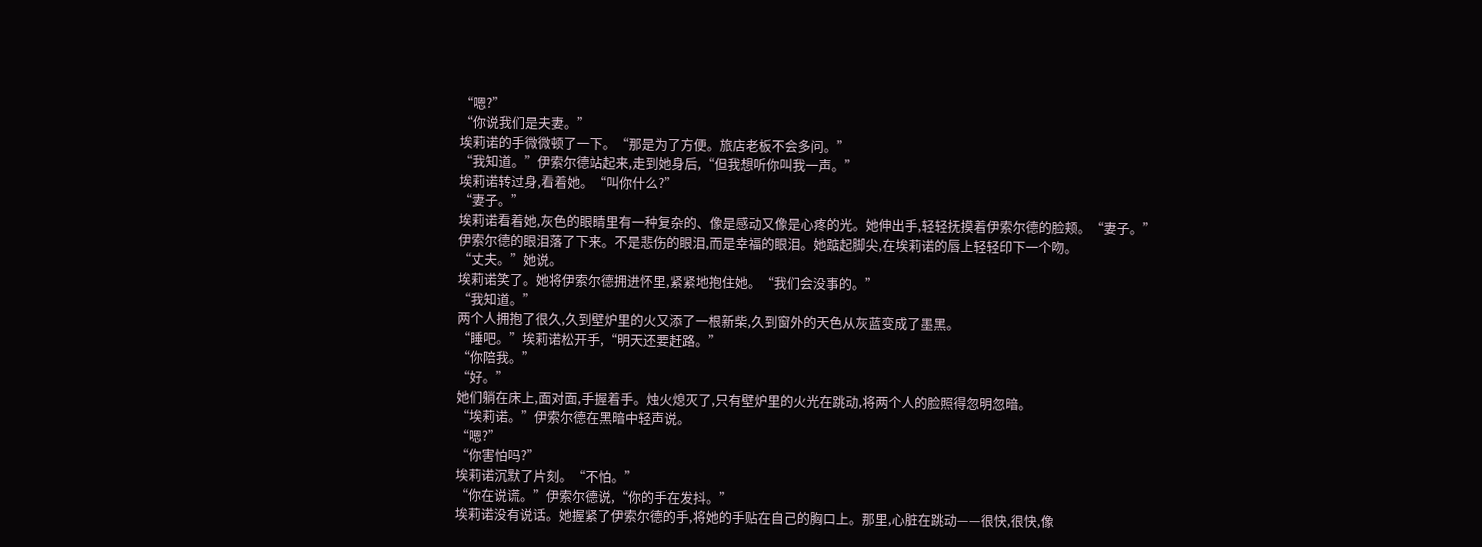“嗯?”
“你说我们是夫妻。”
埃莉诺的手微微顿了一下。“那是为了方便。旅店老板不会多问。”
“我知道。”伊索尔德站起来,走到她身后,“但我想听你叫我一声。”
埃莉诺转过身,看着她。“叫你什么?”
“妻子。”
埃莉诺看着她,灰色的眼睛里有一种复杂的、像是感动又像是心疼的光。她伸出手,轻轻抚摸着伊索尔德的脸颊。“妻子。”
伊索尔德的眼泪落了下来。不是悲伤的眼泪,而是幸福的眼泪。她踮起脚尖,在埃莉诺的唇上轻轻印下一个吻。
“丈夫。”她说。
埃莉诺笑了。她将伊索尔德拥进怀里,紧紧地抱住她。“我们会没事的。”
“我知道。”
两个人拥抱了很久,久到壁炉里的火又添了一根新柴,久到窗外的天色从灰蓝变成了墨黑。
“睡吧。”埃莉诺松开手,“明天还要赶路。”
“你陪我。”
“好。”
她们躺在床上,面对面,手握着手。烛火熄灭了,只有壁炉里的火光在跳动,将两个人的脸照得忽明忽暗。
“埃莉诺。”伊索尔德在黑暗中轻声说。
“嗯?”
“你害怕吗?”
埃莉诺沉默了片刻。“不怕。”
“你在说谎。”伊索尔德说,“你的手在发抖。”
埃莉诺没有说话。她握紧了伊索尔德的手,将她的手贴在自己的胸口上。那里,心脏在跳动——很快,很快,像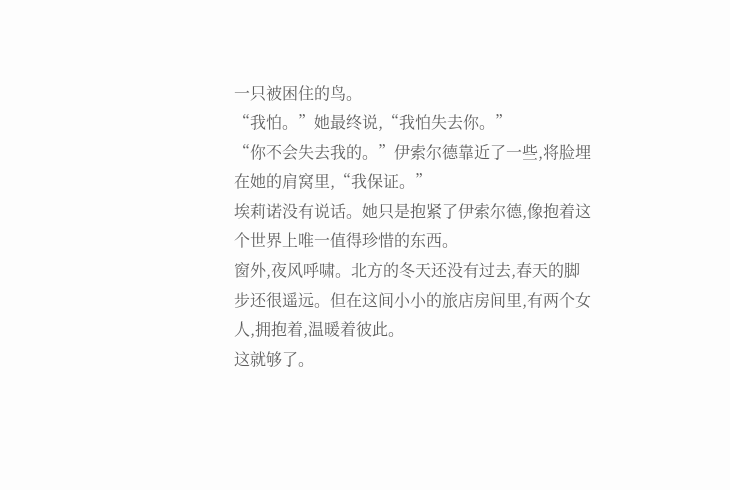一只被困住的鸟。
“我怕。”她最终说,“我怕失去你。”
“你不会失去我的。”伊索尔德靠近了一些,将脸埋在她的肩窝里,“我保证。”
埃莉诺没有说话。她只是抱紧了伊索尔德,像抱着这个世界上唯一值得珍惜的东西。
窗外,夜风呼啸。北方的冬天还没有过去,春天的脚步还很遥远。但在这间小小的旅店房间里,有两个女人,拥抱着,温暖着彼此。
这就够了。